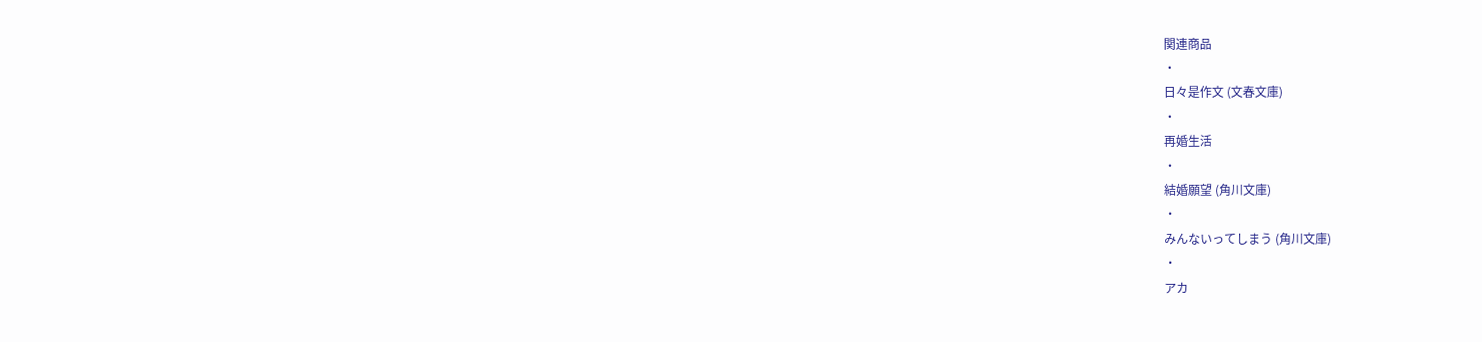関連商品
・
日々是作文 (文春文庫)
・
再婚生活
・
結婚願望 (角川文庫)
・
みんないってしまう (角川文庫)
・
アカ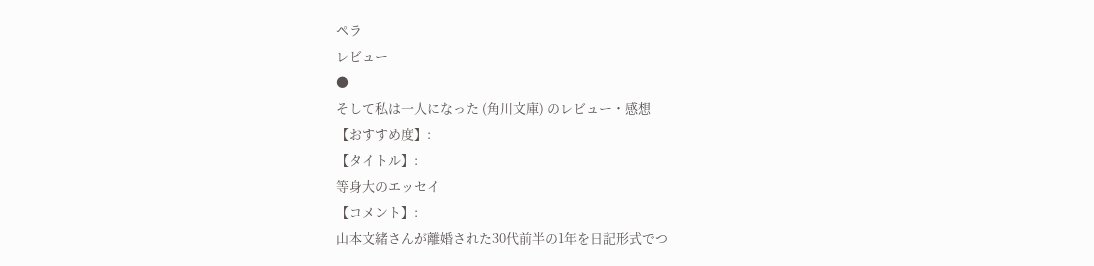ペラ
レビュー
●
そして私は一人になった (角川文庫) のレビュー・感想
【おすすめ度】:
【タイトル】:
等身大のエッセイ
【コメント】:
山本文緒さんが離婚された30代前半の1年を日記形式でつ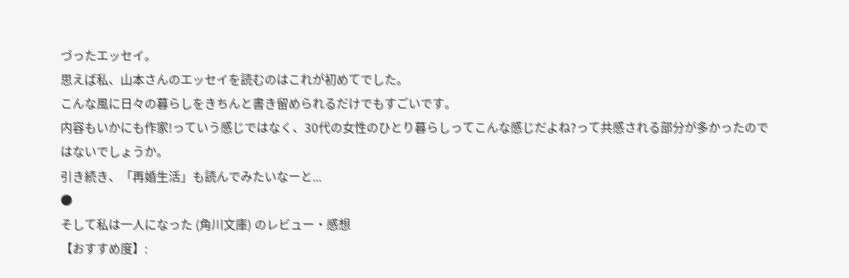づったエッセイ。
思えば私、山本さんのエッセイを読むのはこれが初めてでした。
こんな風に日々の暮らしをきちんと書き留められるだけでもすごいです。
内容もいかにも作家!っていう感じではなく、30代の女性のひとり暮らしってこんな感じだよね?って共感される部分が多かったのではないでしょうか。
引き続き、「再婚生活」も読んでみたいなーと...
●
そして私は一人になった (角川文庫) のレビュー・感想
【おすすめ度】: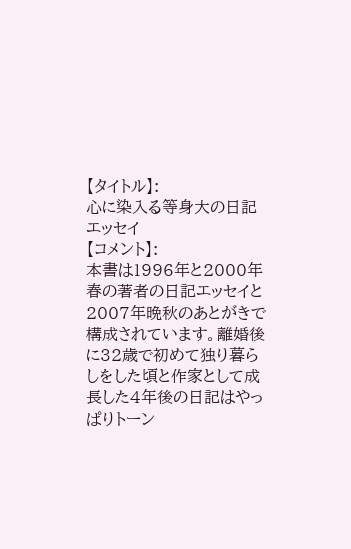【タイトル】:
心に染入る等身大の日記エッセイ
【コメント】:
本書は1996年と2000年春の著者の日記エッセイと2007年晩秋のあとがきで構成されています。離婚後に32歳で初めて独り暮らしをした頃と作家として成長した4年後の日記はやっぱりトーン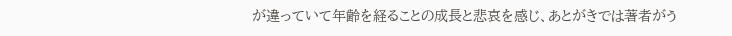が違っていて年齢を経ることの成長と悲哀を感じ、あとがきでは著者がう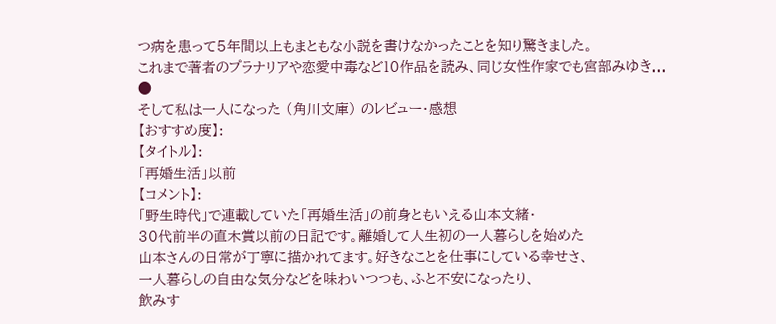つ病を患って5年間以上もまともな小説を書けなかったことを知り驚きました。
これまで著者のプラナリアや恋愛中毒など10作品を読み、同じ女性作家でも宮部みゆき...
●
そして私は一人になった (角川文庫) のレビュー・感想
【おすすめ度】:
【タイトル】:
「再婚生活」以前
【コメント】:
「野生時代」で連載していた「再婚生活」の前身ともいえる山本文緒・
30代前半の直木賞以前の日記です。離婚して人生初の一人暮らしを始めた
山本さんの日常が丁寧に描かれてます。好きなことを仕事にしている幸せさ、
一人暮らしの自由な気分などを味わいつつも、ふと不安になったり、
飲みす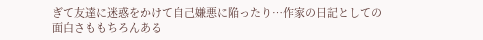ぎて友達に迷惑をかけて自己嫌悪に陥ったり…作家の日記としての
面白さももちろんある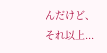んだけど、それ以上...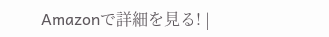Amazonで詳細を見る! |